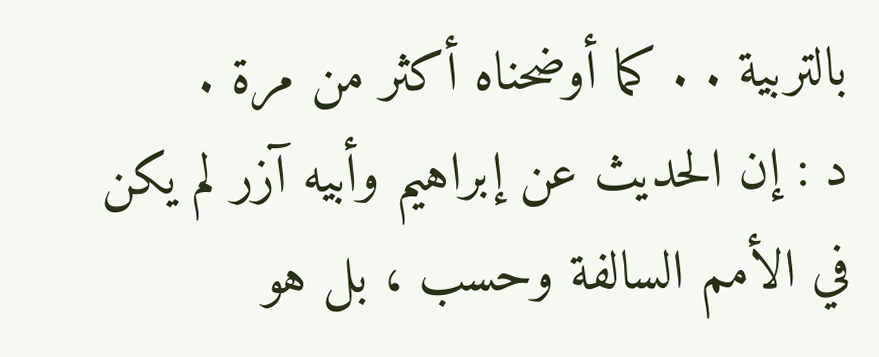بالتربية . . كما أوضحناه أكثر من مرة .
د : إن الحديث عن إبراهيم وأبيه آزر لم يكن في الأمم السالفة وحسب ، بل هو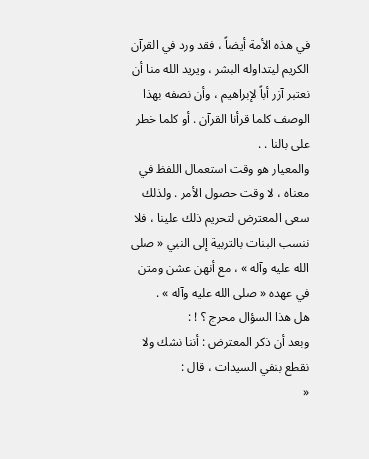في هذه الأمة أيضاً ، فقد ورد في القرآن الكريم ليتداوله البشر ، ويريد الله منا أن نعتبر آزر أباً لإبراهيم ، وأن نصفه بهذا الوصف كلما قرأنا القرآن . أو كلما خطر على بالنا . .
والمعيار هو وقت استعمال اللفظ في معناه ، لا وقت حصول الأمر . ولذلك سعى المعترض لتحريم ذلك علينا ، فلا ننسب البنات بالتربية إلى النبي « صلى الله عليه وآله » ، مع أنهن عشن ومتن في عهده « صلى الله عليه وآله » .
هل هذا السؤال محرج ؟ ! :
وبعد أن ذكر المعترض : أننا نشك ولا نقطع بنفي السيدات ، قال :
«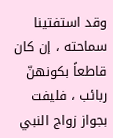وقد استفتينا سماحته ، إن كان قاطعاً بكونهنّ ربائب ، فليفت بجواز زواج النبي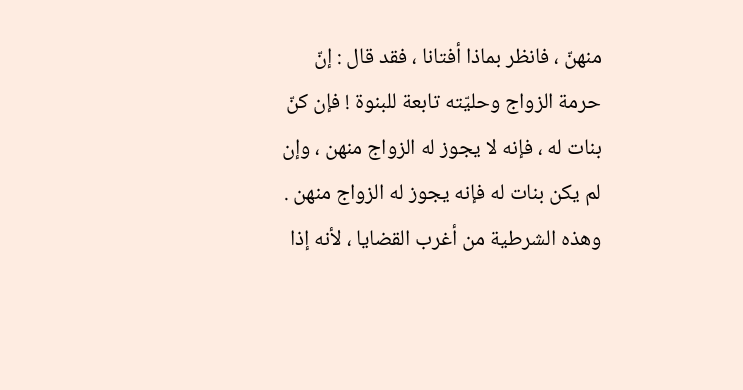منهنّ ، فانظر بماذا أفتانا ، فقد قال : إنّ حرمة الزواج وحليّته تابعة للبنوة ! فإن كنّ بنات له ، فإنه لا يجوز له الزواج منهن ، وإن لم يكن بنات له فإنه يجوز له الزواج منهن .
وهذه الشرطية من أغرب القضايا ، لأنه إذا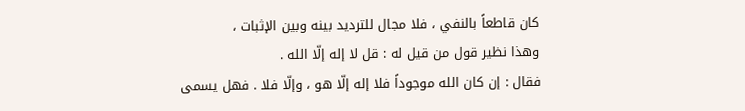كان قاطعاً بالنفي ، فلا مجال للترديد بينه وبين الإثبات ،
وهذا نظير قول من قيل له : قل لا إله إلّا الله .
فقال : إن كان الله موجوداً فلا إله إلّا هو ، وإلّا فلا . فهل يسمى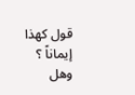قول كهذا إيماناً ؟ وهل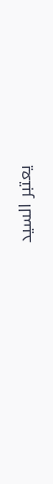يعتبر السيد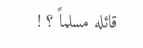قائله مسلماً ؟ !